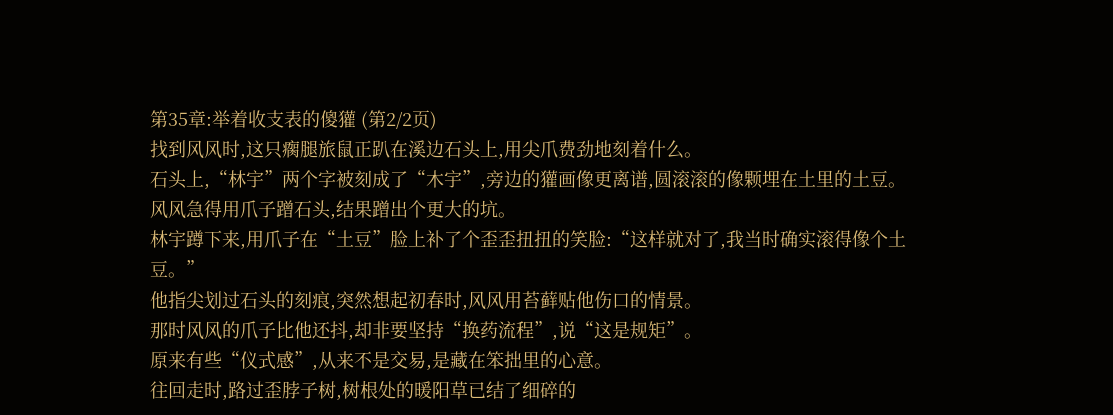第35章:举着收支表的傻獾 (第2/2页)
找到风风时,这只瘸腿旅鼠正趴在溪边石头上,用尖爪费劲地刻着什么。
石头上,“林宇”两个字被刻成了“木宇”,旁边的獾画像更离谱,圆滚滚的像颗埋在土里的土豆。
风风急得用爪子蹭石头,结果蹭出个更大的坑。
林宇蹲下来,用爪子在“土豆”脸上补了个歪歪扭扭的笑脸:“这样就对了,我当时确实滚得像个土豆。”
他指尖划过石头的刻痕,突然想起初春时,风风用苔藓贴他伤口的情景。
那时风风的爪子比他还抖,却非要坚持“换药流程”,说“这是规矩”。
原来有些“仪式感”,从来不是交易,是藏在笨拙里的心意。
往回走时,路过歪脖子树,树根处的暖阳草已结了细碎的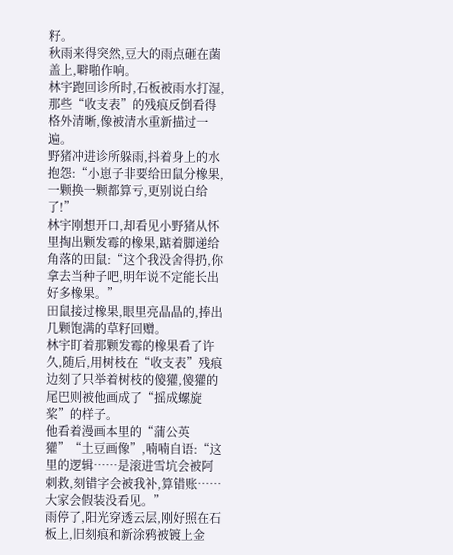籽。
秋雨来得突然,豆大的雨点砸在菌盖上,噼啪作响。
林宇跑回诊所时,石板被雨水打湿,那些“收支表”的残痕反倒看得格外清晰,像被清水重新描过一遍。
野猪冲进诊所躲雨,抖着身上的水抱怨:“小崽子非要给田鼠分橡果,一颗换一颗都算亏,更别说白给了!”
林宇刚想开口,却看见小野猪从怀里掏出颗发霉的橡果,踮着脚递给角落的田鼠:“这个我没舍得扔,你拿去当种子吧,明年说不定能长出好多橡果。”
田鼠接过橡果,眼里亮晶晶的,捧出几颗饱满的草籽回赠。
林宇盯着那颗发霉的橡果看了许久,随后,用树枝在“收支表”残痕边刻了只举着树枝的傻獾,傻獾的尾巴则被他画成了“摇成螺旋桨”的样子。
他看着漫画本里的“蒲公英獾”“土豆画像”,喃喃自语:“这里的逻辑……是滚进雪坑会被阿刺救,刻错字会被我补,算错账……大家会假装没看见。”
雨停了,阳光穿透云层,刚好照在石板上,旧刻痕和新涂鸦被镀上金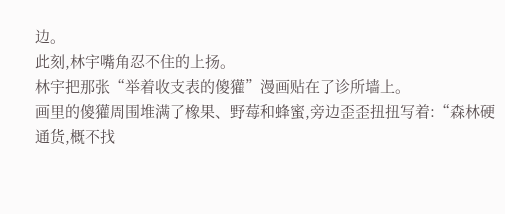边。
此刻,林宇嘴角忍不住的上扬。
林宇把那张“举着收支表的傻獾”漫画贴在了诊所墙上。
画里的傻獾周围堆满了橡果、野莓和蜂蜜,旁边歪歪扭扭写着:“森林硬通货,概不找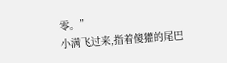零。”
小满飞过来,指着傻獾的尾巴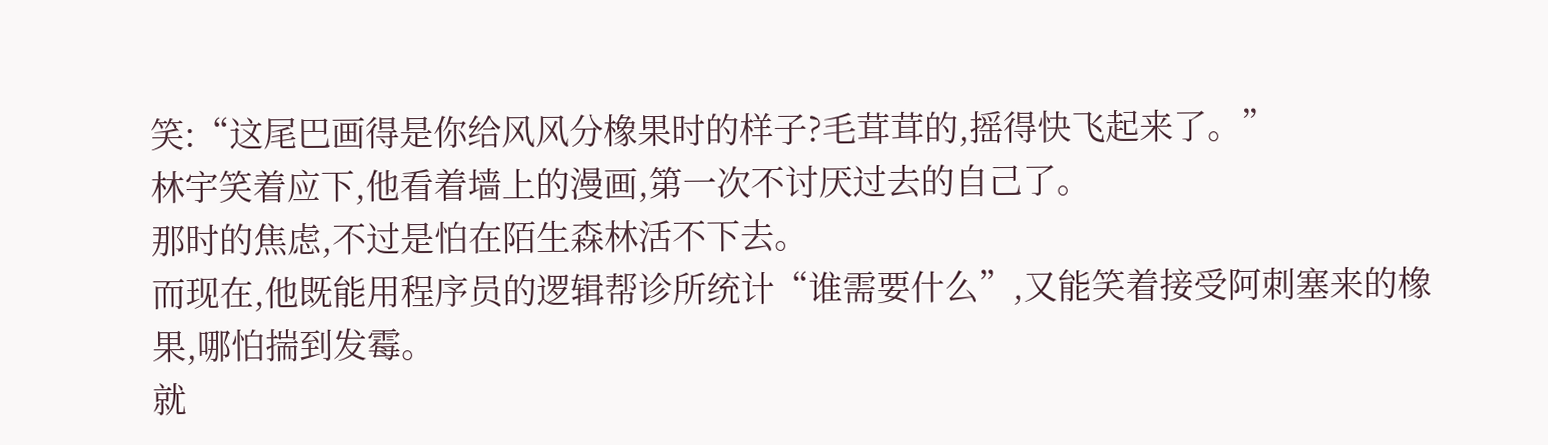笑:“这尾巴画得是你给风风分橡果时的样子?毛茸茸的,摇得快飞起来了。”
林宇笑着应下,他看着墙上的漫画,第一次不讨厌过去的自己了。
那时的焦虑,不过是怕在陌生森林活不下去。
而现在,他既能用程序员的逻辑帮诊所统计“谁需要什么”,又能笑着接受阿刺塞来的橡果,哪怕揣到发霉。
就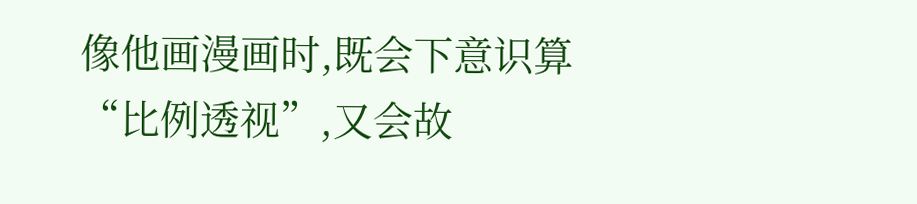像他画漫画时,既会下意识算“比例透视”,又会故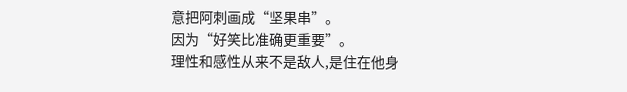意把阿刺画成“坚果串”。
因为“好笑比准确更重要”。
理性和感性从来不是敌人,是住在他身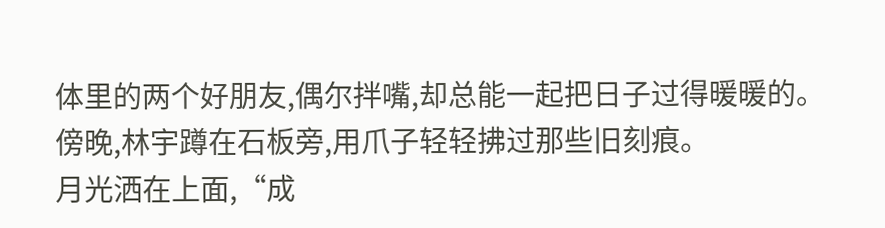体里的两个好朋友,偶尔拌嘴,却总能一起把日子过得暖暖的。
傍晚,林宇蹲在石板旁,用爪子轻轻拂过那些旧刻痕。
月光洒在上面,“成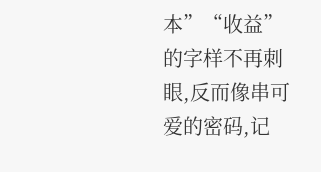本”“收益”的字样不再刺眼,反而像串可爱的密码,记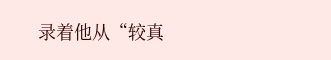录着他从“较真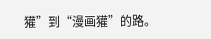獾”到“漫画獾”的路。